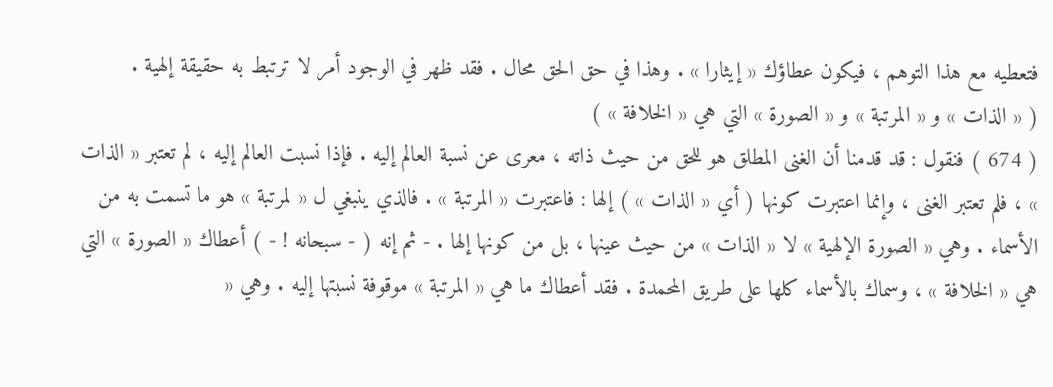فتعطيه مع هذا التوهم ، فيكون عطاؤك « إيثارا » . وهذا في حق الحق محال . فقد ظهر في الوجود أمر لا ترتبط به حقيقة إلهية .
( « الذات » و « المرتبة » و « الصورة » التي هي « الخلافة » )
( 674 ) فنقول : قد قدمنا أن الغنى المطلق هو للحق من حيث ذاته ، معرى عن نسبة العالم إليه . فإذا نسبت العالم إليه ، لم تعتبر « الذات » ، فلم تعتبر الغنى ، وإنما اعتبرت كونها ( أي « الذات » ) إلها : فاعتبرت « المرتبة » . فالذي ينبغي ل « لمرتبة » هو ما تسمت به من الأسماء . وهي « الصورة الإلهية » لا « الذات » من حيث عينها ، بل من كونها إلها . - ثم إنه ( - سبحانه ! - ) أعطاك « الصورة » التي هي « الخلافة » ، وسماك بالأسماء كلها على طريق المحمدة . فقد أعطاك ما هي « المرتبة » موقوفة نسبتها إليه . وهي «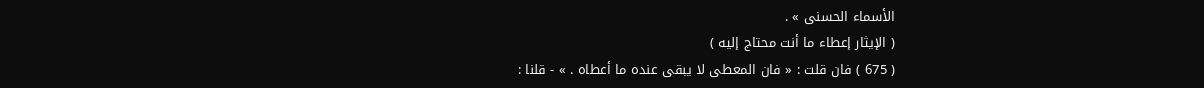الأسماء الحسنى » .
( الإيثار إعطاء ما أنت محتاج إليه )
( 675 ) فان قلت : « فان المعطى لا يبقى عنده ما أعطاه . » - قلنا :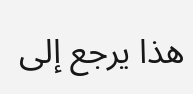هذا يرجع إلى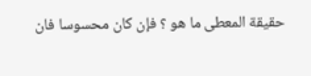حقيقة المعطى ما هو ؟ فإن كان محسوسا فان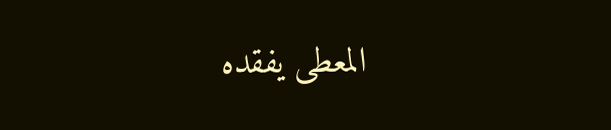المعطى يفقده